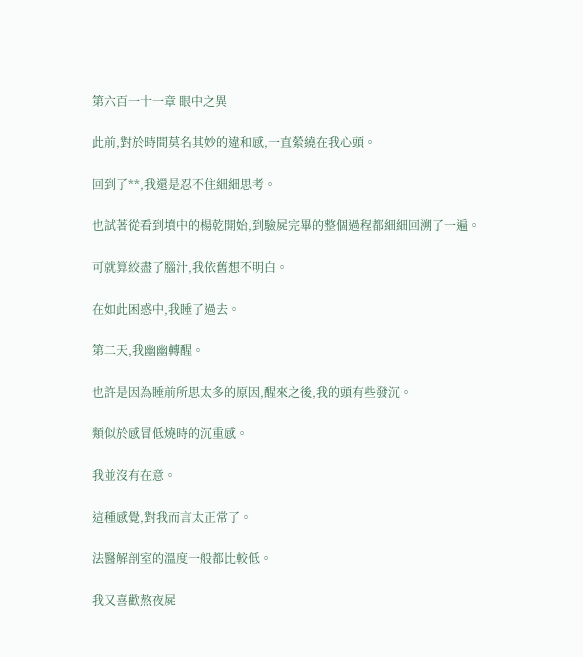第六百一十一章 眼中之異

此前,對於時間莫名其妙的違和感,一直縈繞在我心頭。

回到了**,我還是忍不住細細思考。

也試著從看到墳中的楊乾開始,到驗屍完畢的整個過程都細細回溯了一遍。

可就算絞盡了腦汁,我依舊想不明白。

在如此困惑中,我睡了過去。

第二天,我幽幽轉醒。

也許是因為睡前所思太多的原因,醒來之後,我的頭有些發沉。

類似於感冒低燒時的沉重感。

我並沒有在意。

這種感覺,對我而言太正常了。

法醫解剖室的溫度一般都比較低。

我又喜歡熬夜屍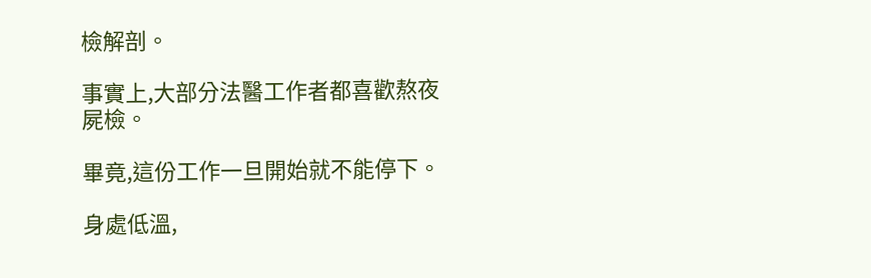檢解剖。

事實上,大部分法醫工作者都喜歡熬夜屍檢。

畢竟,這份工作一旦開始就不能停下。

身處低溫,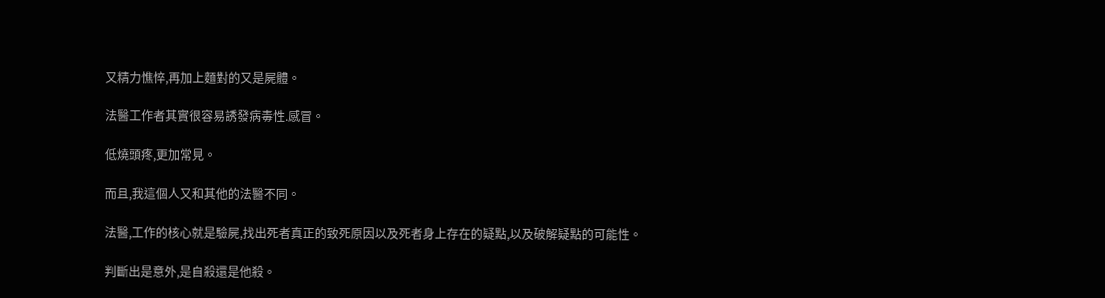又精力憔悴,再加上麵對的又是屍體。

法醫工作者其實很容易誘發病毒性.感冒。

低燒頭疼,更加常見。

而且,我這個人又和其他的法醫不同。

法醫,工作的核心就是驗屍,找出死者真正的致死原因以及死者身上存在的疑點,以及破解疑點的可能性。

判斷出是意外,是自殺還是他殺。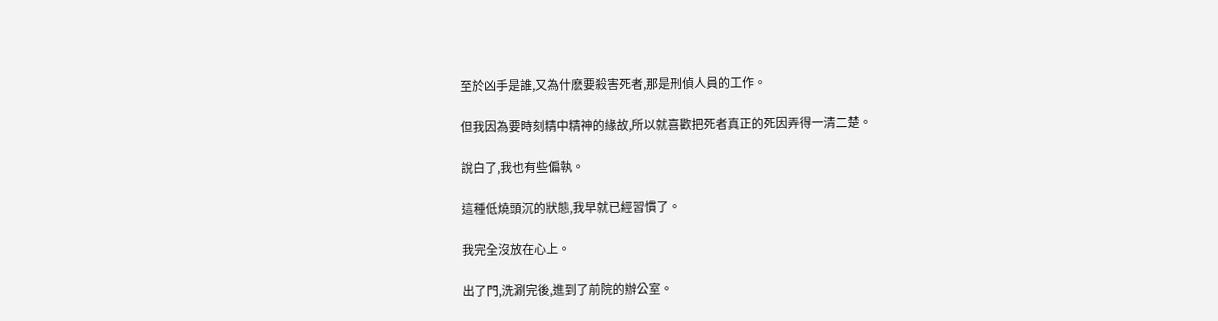至於凶手是誰,又為什麽要殺害死者,那是刑偵人員的工作。

但我因為要時刻精中精神的緣故,所以就喜歡把死者真正的死因弄得一清二楚。

說白了,我也有些偏執。

這種低燒頭沉的狀態,我早就已經習慣了。

我完全沒放在心上。

出了門,洗涮完後,進到了前院的辦公室。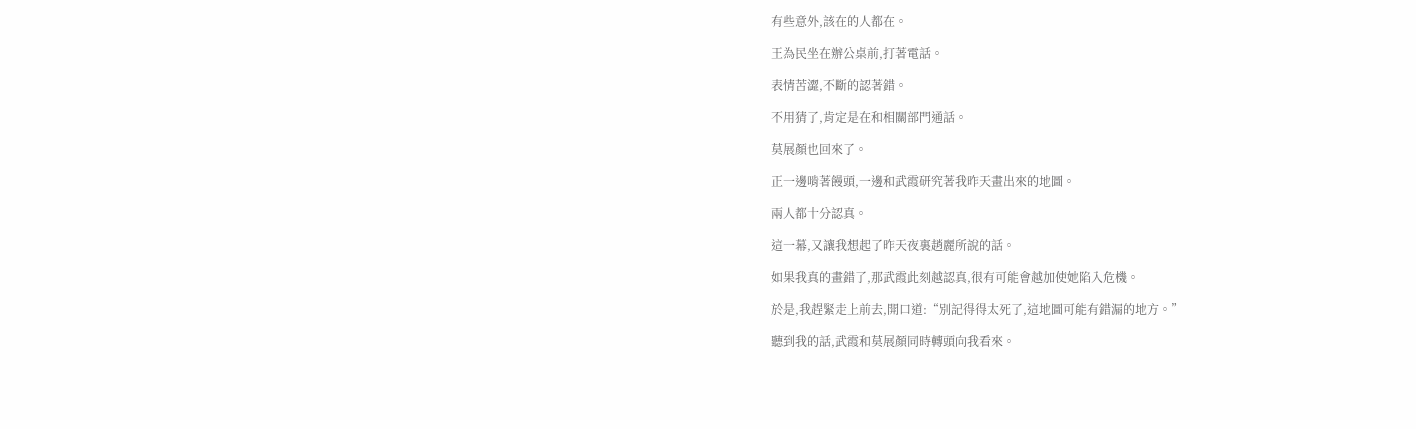有些意外,該在的人都在。

王為民坐在辦公桌前,打著電話。

表情苦澀,不斷的認著錯。

不用猜了,肯定是在和相關部門通話。

莫展顏也回來了。

正一邊啃著饅頭,一邊和武霞研究著我昨天畫出來的地圖。

兩人都十分認真。

這一幕,又讓我想起了昨天夜裏趙麗所說的話。

如果我真的畫錯了,那武霞此刻越認真,很有可能會越加使她陷入危機。

於是,我趕緊走上前去,開口道:“別記得得太死了,這地圖可能有錯漏的地方。”

聽到我的話,武霞和莫展顏同時轉頭向我看來。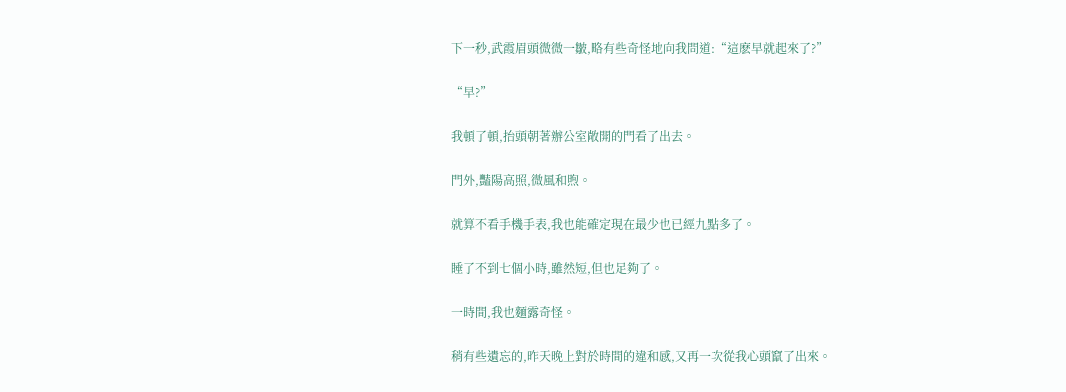下一秒,武霞眉頭微微一皺,略有些奇怪地向我問道:“這麽早就起來了?”

“早?”

我頓了頓,抬頭朝著辦公室敞開的門看了出去。

門外,豔陽高照,微風和煦。

就算不看手機手表,我也能確定現在最少也已經九點多了。

睡了不到七個小時,雖然短,但也足夠了。

一時間,我也麵露奇怪。

稍有些遺忘的,昨天晚上對於時間的違和感,又再一次從我心頭竄了出來。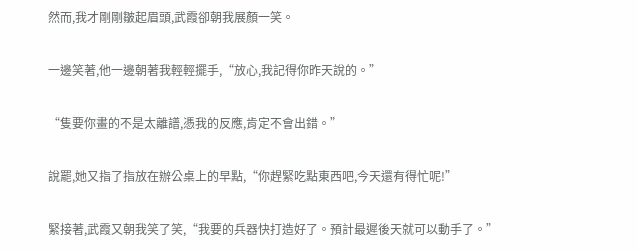然而,我才剛剛皺起眉頭,武霞卻朝我展顏一笑。

一邊笑著,他一邊朝著我輕輕擺手,“放心,我記得你昨天說的。”

“隻要你畫的不是太離譜,憑我的反應,肯定不會出錯。”

說罷,她又指了指放在辦公桌上的早點,“你趕緊吃點東西吧,今天還有得忙呢!”

緊接著,武霞又朝我笑了笑,“我要的兵器快打造好了。預計最遲後天就可以動手了。”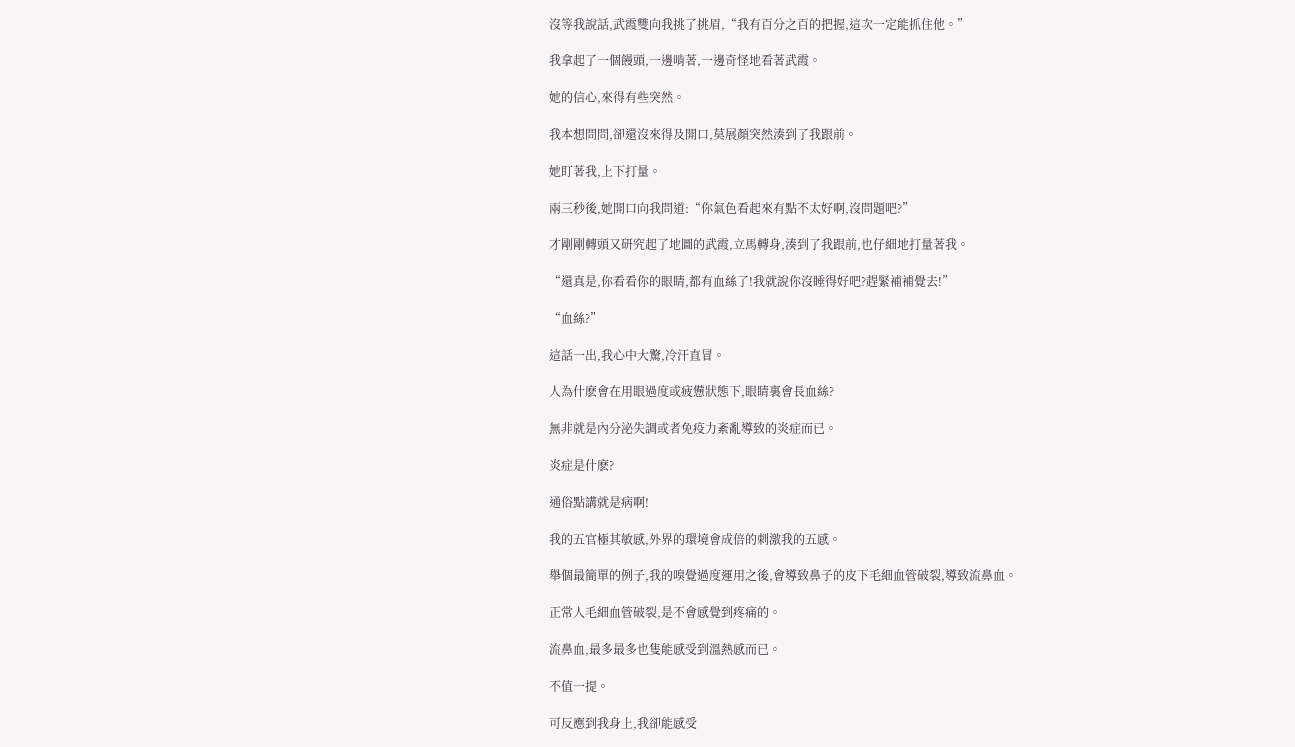沒等我說話,武霞雙向我挑了挑眉,“我有百分之百的把握,這次一定能抓住他。”

我拿起了一個饅頭,一邊啃著,一邊奇怪地看著武霞。

她的信心,來得有些突然。

我本想問問,卻還沒來得及開口,莫展顏突然湊到了我跟前。

她盯著我,上下打量。

兩三秒後,她開口向我問道:“你氣色看起來有點不太好啊,沒問題吧?”

才剛剛轉頭又研究起了地圖的武霞,立馬轉身,湊到了我跟前,也仔細地打量著我。

“還真是,你看看你的眼睛,都有血絲了!我就說你沒睡得好吧?趕緊補補覺去!”

“血絲?”

這話一出,我心中大驚,冷汗直冒。

人為什麽會在用眼過度或疲憊狀態下,眼睛裏會長血絲?

無非就是內分泌失調或者免疫力紊亂導致的炎症而已。

炎症是什麽?

通俗點講就是病啊!

我的五官極其敏感,外界的環境會成倍的刺激我的五感。

舉個最簡單的例子,我的嗅覺過度運用之後,會導致鼻子的皮下毛細血管破裂,導致流鼻血。

正常人毛細血管破裂,是不會感覺到疼痛的。

流鼻血,最多最多也隻能感受到溫熱感而已。

不值一提。

可反應到我身上,我卻能感受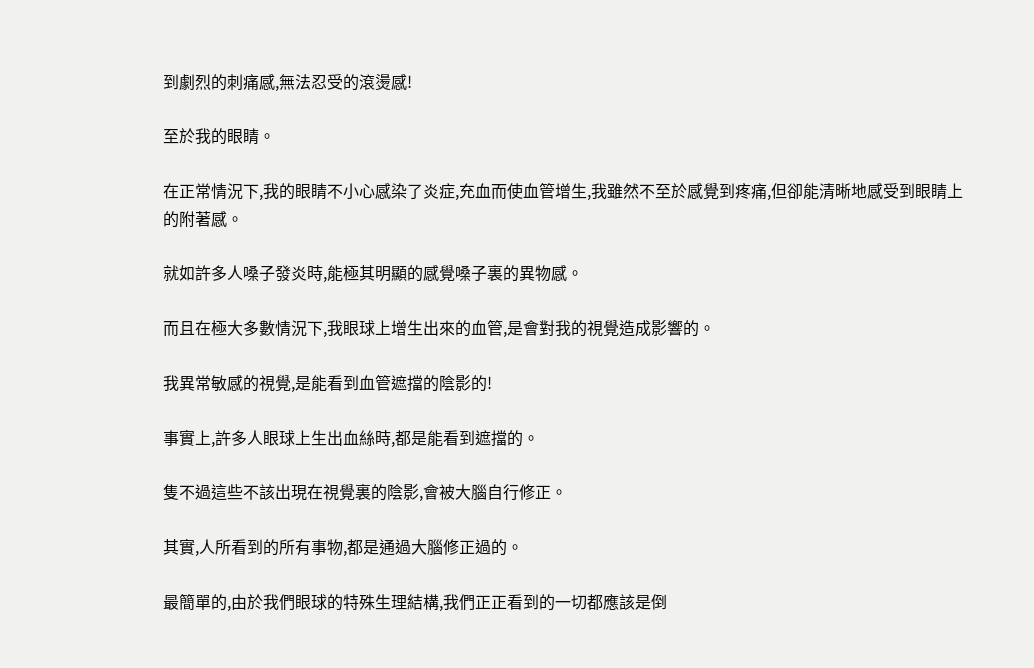到劇烈的刺痛感,無法忍受的滾燙感!

至於我的眼睛。

在正常情況下,我的眼睛不小心感染了炎症,充血而使血管增生,我雖然不至於感覺到疼痛,但卻能清晰地感受到眼睛上的附著感。

就如許多人嗓子發炎時,能極其明顯的感覺嗓子裏的異物感。

而且在極大多數情況下,我眼球上增生出來的血管,是會對我的視覺造成影響的。

我異常敏感的視覺,是能看到血管遮擋的陰影的!

事實上,許多人眼球上生出血絲時,都是能看到遮擋的。

隻不過這些不該出現在視覺裏的陰影,會被大腦自行修正。

其實,人所看到的所有事物,都是通過大腦修正過的。

最簡單的,由於我們眼球的特殊生理結構,我們正正看到的一切都應該是倒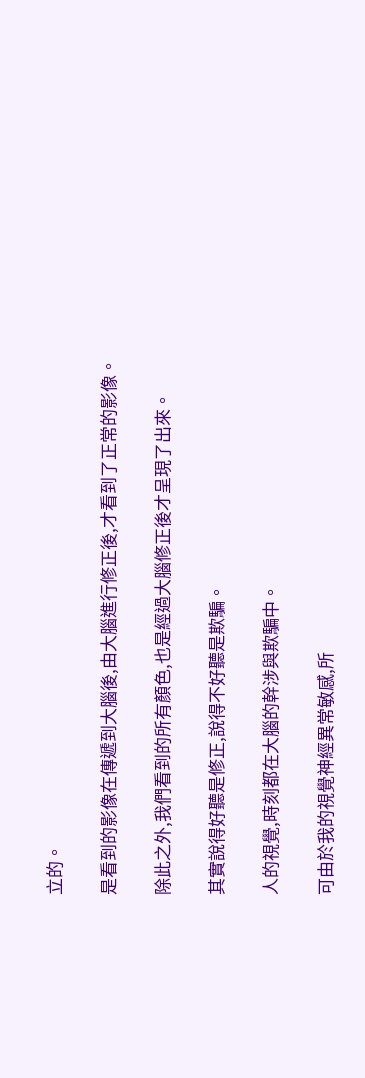立的。

是看到的影像在傳遞到大腦後,由大腦進行修正後,才看到了正常的影像。

除此之外,我們看到的所有顏色,也是經過大腦修正後才呈現了出來。

其實說得好聽是修正,說得不好聽是欺騙。

人的視覺,時刻都在大腦的幹涉與欺騙中。

可由於我的視覺神經異常敏感,所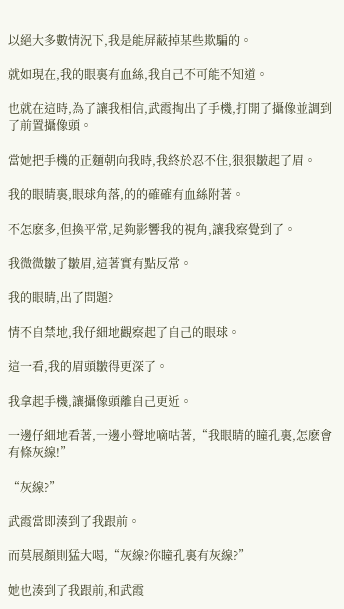以絕大多數情況下,我是能屏蔽掉某些欺騙的。

就如現在,我的眼裏有血絲,我自己不可能不知道。

也就在這時,為了讓我相信,武霞掏出了手機,打開了攝像並調到了前置攝像頭。

當她把手機的正麵朝向我時,我終於忍不住,狠狠皺起了眉。

我的眼睛裏,眼球角落,的的確確有血絲附著。

不怎麽多,但換平常,足夠影響我的視角,讓我察覺到了。

我微微皺了皺眉,這著實有點反常。

我的眼睛,出了問題?

情不自禁地,我仔細地觀察起了自己的眼球。

這一看,我的眉頭皺得更深了。

我拿起手機,讓攝像頭離自己更近。

一邊仔細地看著,一邊小聲地嘀咕著,“我眼睛的瞳孔裏,怎麽會有條灰線!”

“灰線?”

武霞當即湊到了我跟前。

而莫展顏則猛大喝,“灰線?你瞳孔裏有灰線?”

她也湊到了我跟前,和武霞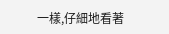一樣,仔細地看著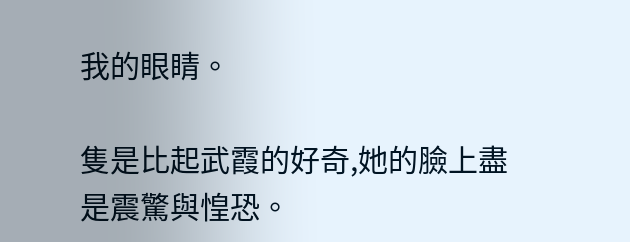我的眼睛。

隻是比起武霞的好奇,她的臉上盡是震驚與惶恐。